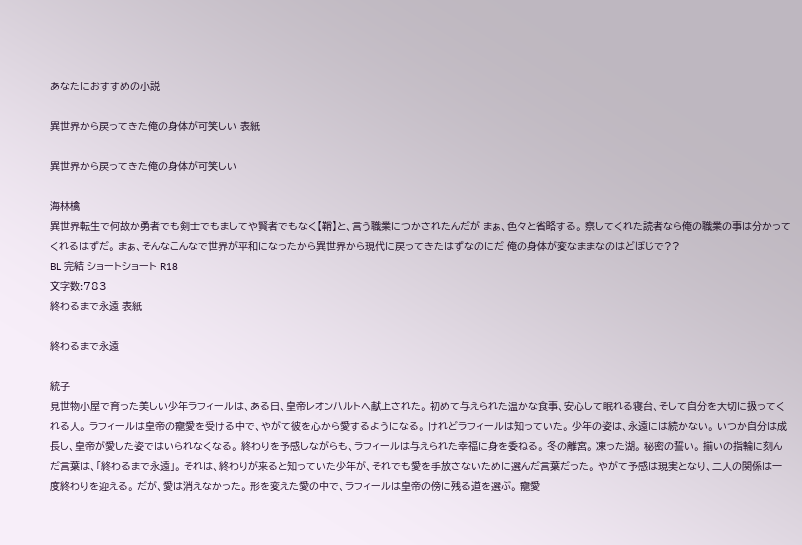あなたにおすすめの小説

異世界から戻ってきた俺の身体が可笑しい 表紙

異世界から戻ってきた俺の身体が可笑しい

海林檎
異世界転生で何故か勇者でも剣士でもましてや賢者でもなく【鞘】と、言う職業につかされたんだが まぁ、色々と省略する。 察してくれた読者なら俺の職業の事は分かってくれるはずだ。 まぁ、そんなこんなで世界が平和になったから異世界から現代に戻ってきたはずなのにだ 俺の身体が変なままなのはどぼじで??
BL 完結 ショートショート R18
文字数:783
終わるまで永遠 表紙

終わるまで永遠

統子
見世物小屋で育った美しい少年ラフィールは、ある日、皇帝レオンハルトへ献上された。 初めて与えられた温かな食事、安心して眠れる寝台、そして自分を大切に扱ってくれる人。 ラフィールは皇帝の寵愛を受ける中で、やがて彼を心から愛するようになる。 けれどラフィールは知っていた。 少年の姿は、永遠には続かない。 いつか自分は成長し、皇帝が愛した姿ではいられなくなる。 終わりを予感しながらも、ラフィールは与えられた幸福に身を委ねる。 冬の離宮。 凍った湖。 秘密の誓い。 揃いの指輪に刻んだ言葉は、「終わるまで永遠」。 それは、終わりが来ると知っていた少年が、それでも愛を手放さないために選んだ言葉だった。 やがて予感は現実となり、二人の関係は一度終わりを迎える。 だが、愛は消えなかった。 形を変えた愛の中で、ラフィールは皇帝の傍に残る道を選ぶ。 寵愛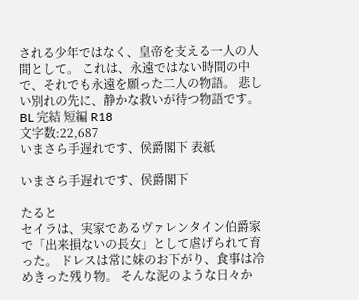される少年ではなく、皇帝を支える一人の人間として。 これは、永遠ではない時間の中で、それでも永遠を願った二人の物語。 悲しい別れの先に、静かな救いが待つ物語です。
BL 完結 短編 R18
文字数:22,687
いまさら手遅れです、侯爵閣下 表紙

いまさら手遅れです、侯爵閣下

たると
セイラは、実家であるヴァレンタイン伯爵家で「出来損ないの長女」として虐げられて育った。 ドレスは常に妹のお下がり、食事は冷めきった残り物。 そんな泥のような日々か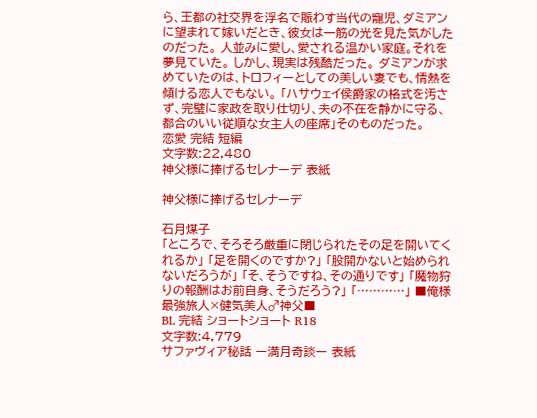ら、王都の社交界を浮名で賑わす当代の寵児、ダミアンに望まれて嫁いだとき、彼女は一筋の光を見た気がしたのだった。 人並みに愛し、愛される温かい家庭。それを夢見ていた。 しかし、現実は残酷だった。 ダミアンが求めていたのは、トロフィーとしての美しい妻でも、情熱を傾ける恋人でもない。 「ハサウェイ侯爵家の格式を汚さず、完璧に家政を取り仕切り、夫の不在を静かに守る、都合のいい従順な女主人の座席」そのものだった。
恋愛 完結 短編
文字数:22,480
神父様に捧げるセレナーデ 表紙

神父様に捧げるセレナーデ

石月煤子
「ところで、そろそろ厳重に閉じられたその足を開いてくれるか」 「足を開くのですか?」 「股開かないと始められないだろうが」 「そ、そうですね、その通りです」 「魔物狩りの報酬はお前自身、そうだろう?」 「…………」 ■俺様最強旅人×健気美人♂神父■
BL 完結 ショートショート R18
文字数:4,779
サファヴィア秘話 ー満月奇談ー 表紙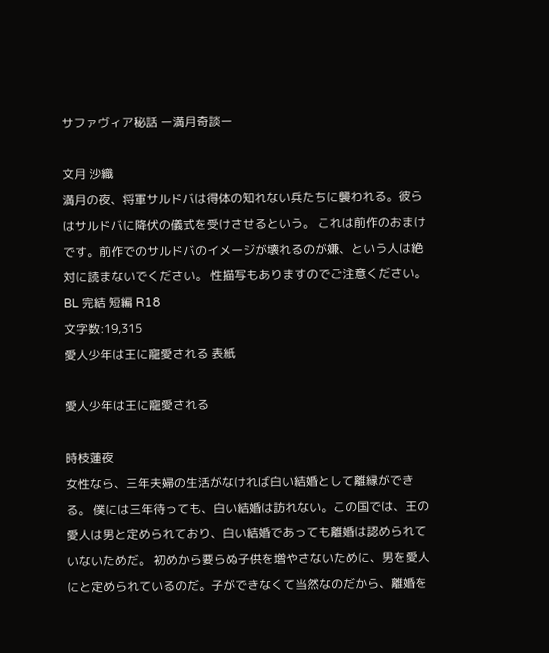サファヴィア秘話 ー満月奇談ー

文月 沙織
満月の夜、将軍サルドバは得体の知れない兵たちに襲われる。彼らはサルドバに降伏の儀式を受けさせるという。 これは前作のおまけです。前作でのサルドバのイメージが壊れるのが嫌、という人は絶対に読まないでください。 性描写もありますのでご注意ください。
BL 完結 短編 R18
文字数:19,315
愛人少年は王に寵愛される 表紙

愛人少年は王に寵愛される

時枝蓮夜
女性なら、三年夫婦の生活がなければ白い結婚として離縁ができる。 僕には三年待っても、白い結婚は訪れない。この国では、王の愛人は男と定められており、白い結婚であっても離婚は認められていないためだ。 初めから要らぬ子供を増やさないために、男を愛人にと定められているのだ。子ができなくて当然なのだから、離婚を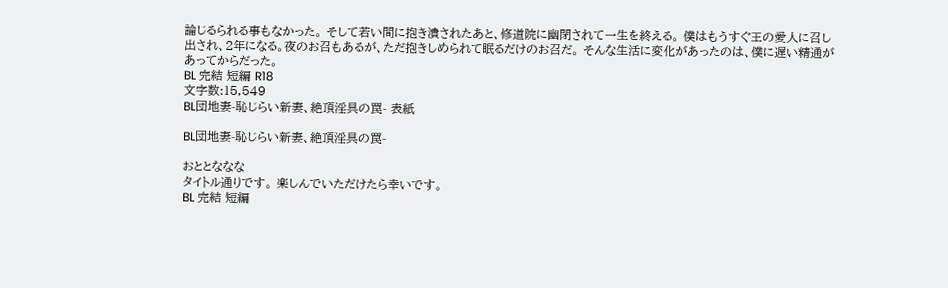論じるられる事もなかった。 そして若い間に抱き潰されたあと、修道院に幽閉されて一生を終える。 僕はもうすぐ王の愛人に召し出され、2年になる。夜のお召もあるが、ただ抱きしめられて眠るだけのお召だ。 そんな生活に変化があったのは、僕に遅い精通があってからだった。
BL 完結 短編 R18
文字数:15,549
BL団地妻-恥じらい新妻、絶頂淫具の罠- 表紙

BL団地妻-恥じらい新妻、絶頂淫具の罠-

おととななな
タイトル通りです。 楽しんでいただけたら幸いです。
BL 完結 短編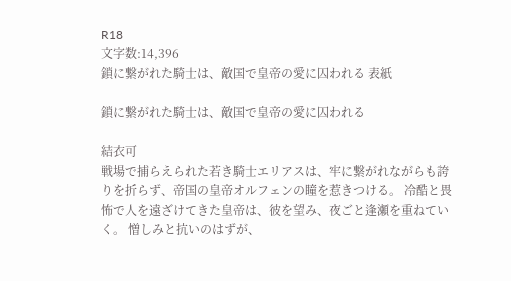R18
文字数:14,396
鎖に繋がれた騎士は、敵国で皇帝の愛に囚われる 表紙

鎖に繋がれた騎士は、敵国で皇帝の愛に囚われる

結衣可
戦場で捕らえられた若き騎士エリアスは、牢に繋がれながらも誇りを折らず、帝国の皇帝オルフェンの瞳を惹きつける。 冷酷と畏怖で人を遠ざけてきた皇帝は、彼を望み、夜ごと逢瀬を重ねていく。 憎しみと抗いのはずが、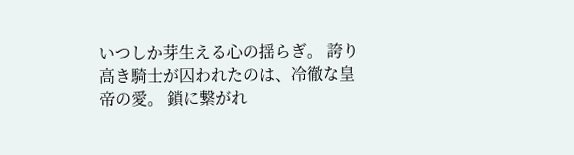いつしか芽生える心の揺らぎ。 誇り高き騎士が囚われたのは、冷徹な皇帝の愛。 鎖に繋がれ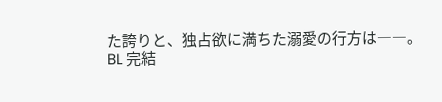た誇りと、独占欲に満ちた溺愛の行方は――。
BL 完結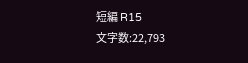短編 R15
文字数:22,793